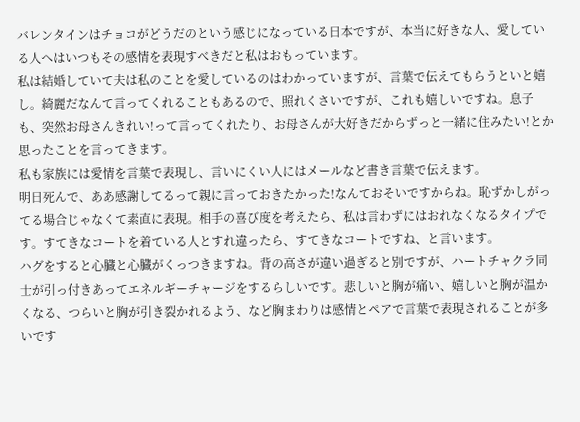バレンタインはチョコがどうだのという感じになっている日本ですが、本当に好きな人、愛している人へはいつもその感情を表現すべきだと私はおもっています。
私は結婚していて夫は私のことを愛しているのはわかっていますが、言葉で伝えてもらうといと嬉し。綺麗だなんて言ってくれることもあるので、照れくさいですが、これも嬉しいですね。息子も、突然お母さんきれい!って言ってくれたり、お母さんが大好きだからずっと一緒に住みたい!とか思ったことを言ってきます。
私も家族には愛情を言葉で表現し、言いにくい人にはメールなど書き言葉で伝えます。
明日死んで、ああ感謝してるって親に言っておきたかった!なんておそいですからね。恥ずかしがってる場合じゃなくて素直に表現。相手の喜び度を考えたら、私は言わずにはおれなくなるタイプです。すてきなコートを着ている人とすれ違ったら、すてきなコートですね、と言います。
ハグをすると心臓と心臓がくっつきますね。背の高さが違い過ぎると別ですが、ハートチャクラ同士が引っ付きあってエネルギーチャージをするらしいです。悲しいと胸が痛い、嬉しいと胸が温かくなる、つらいと胸が引き裂かれるよう、など胸まわりは感情とペアで言葉で表現されることが多いです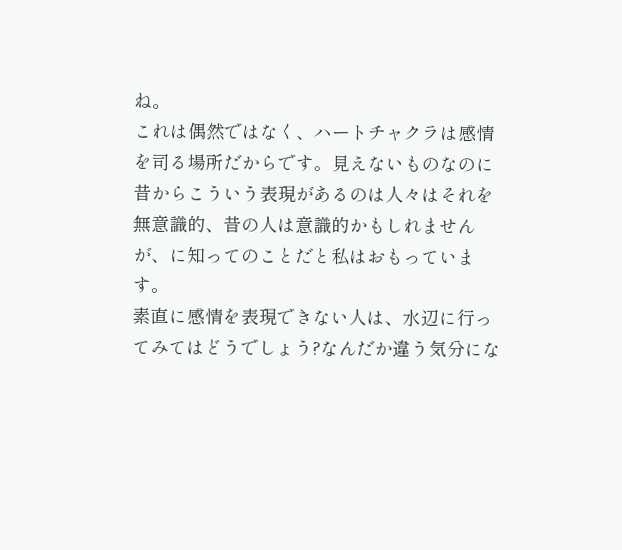ね。
これは偶然ではなく、ハートチャクラは感情を司る場所だからです。見えないものなのに昔からこういう表現があるのは人々はそれを無意識的、昔の人は意識的かもしれませんが、に知ってのことだと私はおもっています。
素直に感情を表現できない人は、水辺に行ってみてはどうでしょう?なんだか違う気分にな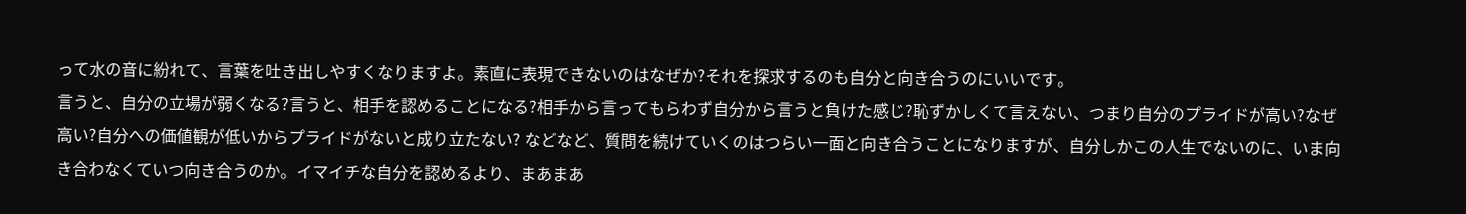って水の音に紛れて、言葉を吐き出しやすくなりますよ。素直に表現できないのはなぜか?それを探求するのも自分と向き合うのにいいです。
言うと、自分の立場が弱くなる?言うと、相手を認めることになる?相手から言ってもらわず自分から言うと負けた感じ?恥ずかしくて言えない、つまり自分のプライドが高い?なぜ高い?自分への価値観が低いからプライドがないと成り立たない? などなど、質問を続けていくのはつらい一面と向き合うことになりますが、自分しかこの人生でないのに、いま向き合わなくていつ向き合うのか。イマイチな自分を認めるより、まあまあ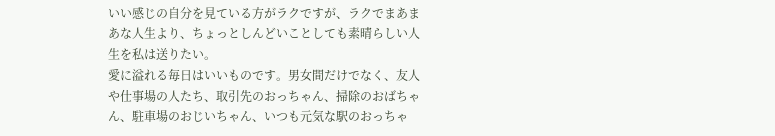いい感じの自分を見ている方がラクですが、ラクでまあまあな人生より、ちょっとしんどいことしても素晴らしい人生を私は送りたい。
愛に溢れる毎日はいいものです。男女間だけでなく、友人や仕事場の人たち、取引先のおっちゃん、掃除のおばちゃん、駐車場のおじいちゃん、いつも元気な駅のおっちゃ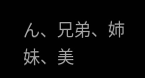ん、兄弟、姉妹、美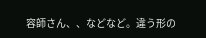容師さん、、などなど。違う形の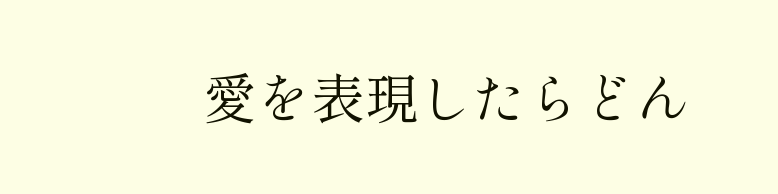愛を表現したらどん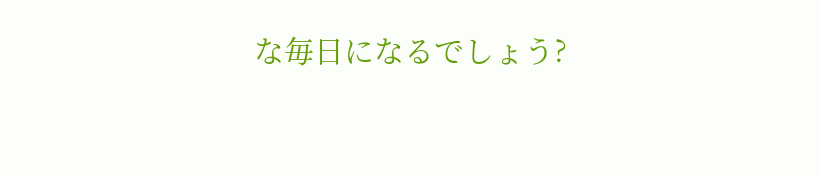な毎日になるでしょう?